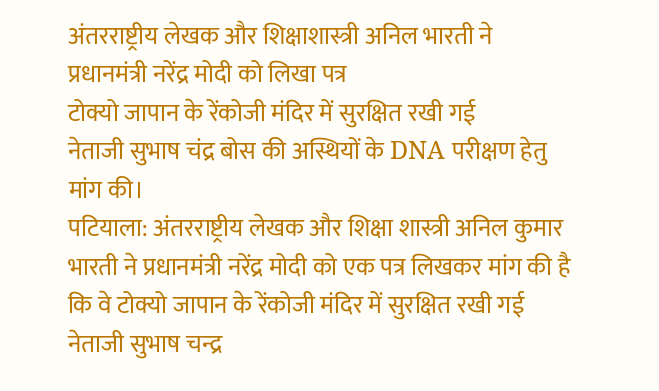अंतरराष्ट्रीय लेखक और शिक्षाशास्त्री अनिल भारती ने प्रधानमंत्री नरेंद्र मोदी को लिखा पत्र
टोक्यो जापान के रेंकोजी मंदिर में सुरक्षित रखी गई
नेताजी सुभाष चंद्र बोस की अस्थियों के DNA परीक्षण हेतु मांग की।
पटियाला: अंतरराष्ट्रीय लेखक और शिक्षा शास्त्री अनिल कुमार भारती ने प्रधानमंत्री नरेंद्र मोदी को एक पत्र लिखकर मांग की है कि वे टोक्यो जापान के रेंकोजी मंदिर में सुरक्षित रखी गई नेताजी सुभाष चन्द्र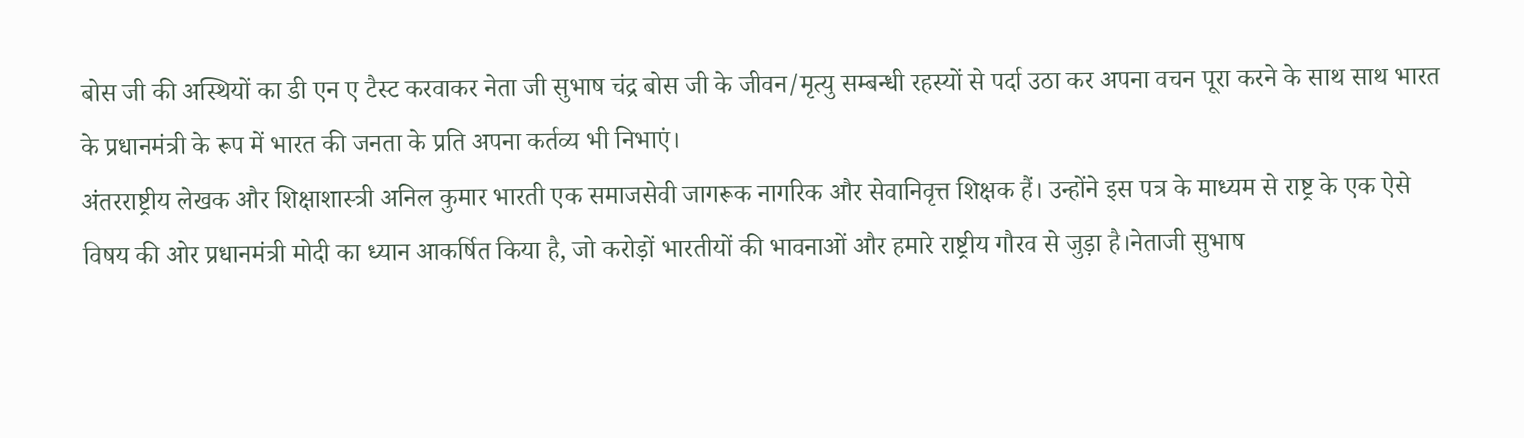बोस जी की अस्थियों का डी एन ए टैस्ट करवाकर नेता जी सुभाष चंद्र बोस जी के जीवन/मृत्यु सम्बन्धी रहस्यों से पर्दा उठा कर अपना वचन पूरा करने के साथ साथ भारत के प्रधानमंत्री के रूप में भारत की जनता के प्रति अपना कर्तव्य भी निभाएं।
अंतरराष्ट्रीय लेखक और शिक्षाशास्त्री अनिल कुमार भारती एक समाजसेवी जागरूक नागरिक और सेवानिवृत्त शिक्षक हैं। उन्होंने इस पत्र के माध्यम से राष्ट्र के एक ऐसे विषय की ओर प्रधानमंत्री मोदी का ध्यान आकर्षित किया है, जो करोड़ों भारतीयों की भावनाओं और हमारे राष्ट्रीय गौरव से जुड़ा है।नेताजी सुभाष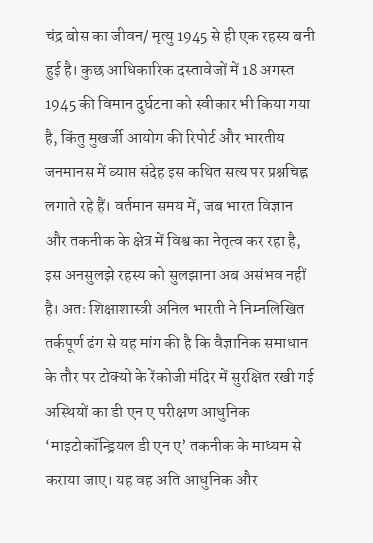चंद्र बोस का जीवन/ मृत्यु 1945 से ही एक रहस्य बनी हुई है। कुछ आधिकारिक दस्तावेजों में 18 अगस्त 1945 की विमान दुर्घटना को स्वीकार भी किया गया है, किंतु मुखर्जी आयोग की रिपोर्ट और भारतीय जनमानस में व्याप्त संदेह इस कथित सत्य पर प्रश्नचिह्न लगाते रहे हैं। वर्तमान समय में, जब भारत विज्ञान और तकनीक के क्षेत्र में विश्व का नेतृत्व कर रहा है, इस अनसुलझे रहस्य को सुलझाना अब असंभव नहीं है। अतः शिक्षाशास्त्री अनिल भारती ने निम्नलिखित तर्कपूर्ण ढंग से यह मांग की है कि वैज्ञानिक समाधान के तौर पर टोक्यो के रेंकोजी मंदिर में सुरक्षित रखी गई अस्थियों का डी एन ए परीक्षण आधुनिक ‘माइटोकॉन्ड्रियल डी एन ए’ तकनीक के माध्यम से कराया जाए। यह वह अति आधुनिक और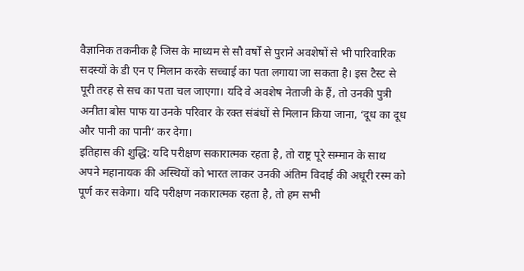वैज्ञानिक तकनीक है जिस के माध्यम से सौ वर्षों से पुराने अवशेषों से भी पारिवारिक सदस्यों के डी एन ए मिलान करके सच्चाई का पता लगाया जा सकता है। इस टैस्ट से पूरी तरह से सच का पता चल जाएगा। यदि वे अवशेष नेताजी के हैं, तो उनकी पुत्री अनीता बोस पाफ या उनके परिवार के रक्त संबंधों से मिलान किया जाना, ‘दूध का दूध और पानी का पानी’ कर देगा।
इतिहास की शुद्धि: यदि परीक्षण सकारात्मक रहता है, तो राष्ट्र पूरे सम्मान के साथ अपने महानायक की अस्थियों को भारत लाकर उनकी अंतिम विदाई की अधूरी रस्म को पूर्ण कर सकेगा। यदि परीक्षण नकारात्मक रहता है, तो हम सभी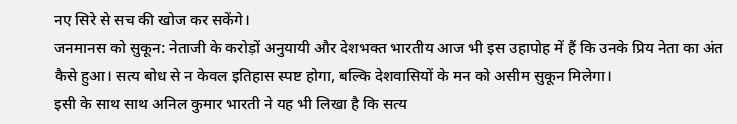नए सिरे से सच की खोज कर सकेंगे।
जनमानस को सुकून: नेताजी के करोड़ों अनुयायी और देशभक्त भारतीय आज भी इस उहापोह में हैं कि उनके प्रिय नेता का अंत कैसे हुआ। सत्य बोध से न केवल इतिहास स्पष्ट होगा, बल्कि देशवासियों के मन को असीम सुकून मिलेगा।
इसी के साथ साथ अनिल कुमार भारती ने यह भी लिखा है कि सत्य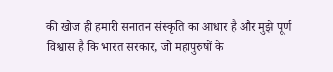की खोज ही हमारी सनातन संस्कृति का आधार है और मुझे पूर्ण विश्वास है कि भारत सरकार, जो महापुरुषों के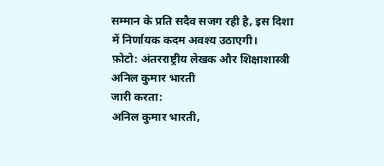सम्मान के प्रति सदैव सजग रही है, इस दिशा में निर्णायक कदम अवश्य उठाएगी।
फ़ोटो: अंतरराष्ट्रीय लेखक और शिक्षाशास्त्री अनिल कुमार भारती
जारी करता:
अनिल कुमार भारती,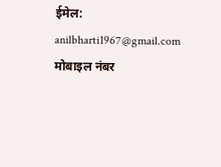ईमेल: anilbharti1967@gmail.com
मोबाइल नंबर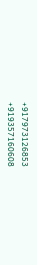+917973126853 +919357160608